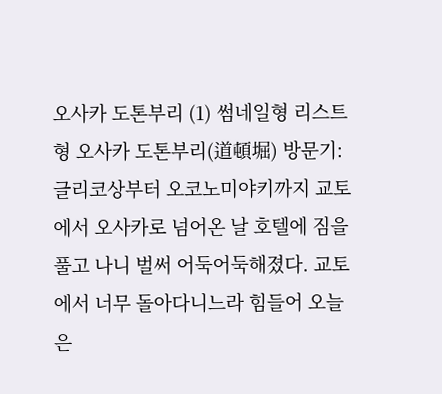오사카 도톤부리 (1) 썸네일형 리스트형 오사카 도톤부리(道頓堀) 방문기: 글리코상부터 오코노미야키까지 교토에서 오사카로 넘어온 날 호텔에 짐을 풀고 나니 벌써 어둑어둑해졌다. 교토에서 너무 돌아다니느라 힘들어 오늘은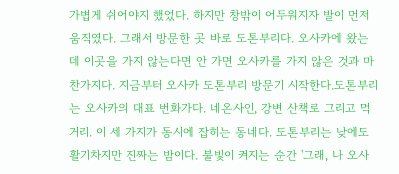가볍게 쉬어야지 했었다. 하지만 창밖이 어두워지자 발이 먼저 움직였다. 그래서 방문한 곳 바로 도톤부리다. 오사카에 왔는데 이곳을 가지 않는다면 안 가면 오사카를 가지 않은 것과 마찬가지다. 지금부터 오사카 도톤부리 방문기 시작한다.도톤부리는 오사카의 대표 번화가다. 네온사인, 강변 산책로 그리고 먹거리. 이 세 가지가 동시에 잡히는 동네다. 도톤부리는 낮에도 활기차지만 진짜는 밤이다. 불빛이 켜지는 순간 '그래, 나 오사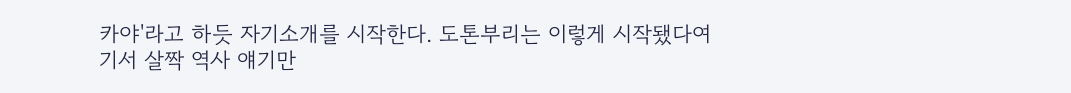카야'라고 하듯 자기소개를 시작한다. 도톤부리는 이렇게 시작됐다여기서 살짝 역사 얘기만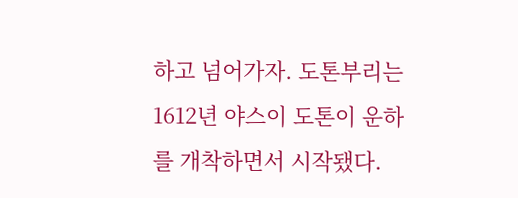하고 넘어가자. 도톤부리는 1612년 야스이 도톤이 운하를 개착하면서 시작됐다.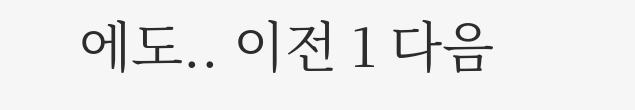에도.. 이전 1 다음